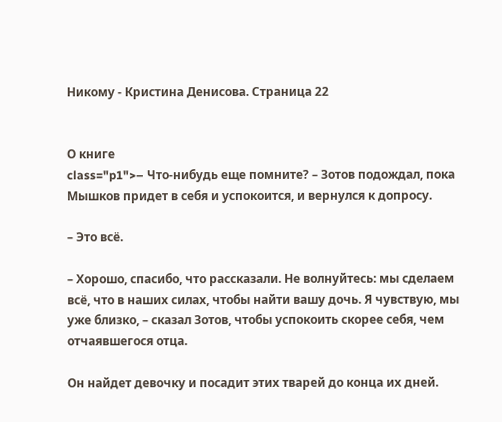Никому - Кристина Денисова. Страница 22


О книге
class="p1">– Что-нибудь еще помните? – Зотов подождал, пока Мышков придет в себя и успокоится, и вернулся к допросу.

– Это всё.

– Хорошо, спасибо, что рассказали. Не волнуйтесь: мы сделаем всё, что в наших силах, чтобы найти вашу дочь. Я чувствую, мы уже близко, – сказал Зотов, чтобы успокоить скорее себя, чем отчаявшегося отца.

Он найдет девочку и посадит этих тварей до конца их дней.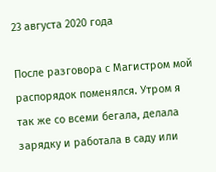23 августа 2020 года

После разговора с Магистром мой распорядок поменялся. Утром я так же со всеми бегала, делала зарядку и работала в саду или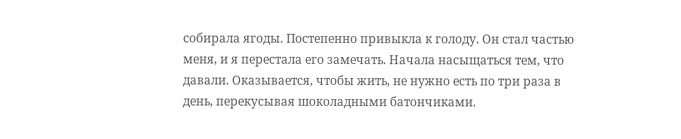собирала ягоды. Постепенно привыкла к голоду. Он стал частью меня, и я перестала его замечать. Начала насыщаться тем, что давали. Оказывается, чтобы жить, не нужно есть по три раза в день, перекусывая шоколадными батончиками.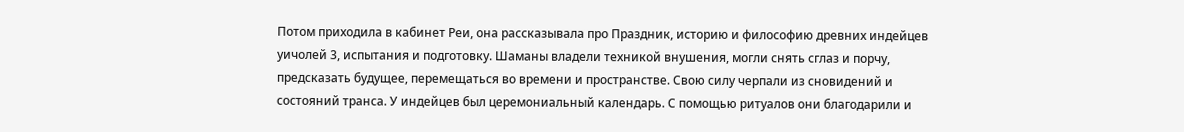Потом приходила в кабинет Реи, она рассказывала про Праздник, историю и философию древних индейцев уичолей 3, испытания и подготовку. Шаманы владели техникой внушения, могли снять сглаз и порчу, предсказать будущее, перемещаться во времени и пространстве. Свою силу черпали из сновидений и состояний транса. У индейцев был церемониальный календарь. С помощью ритуалов они благодарили и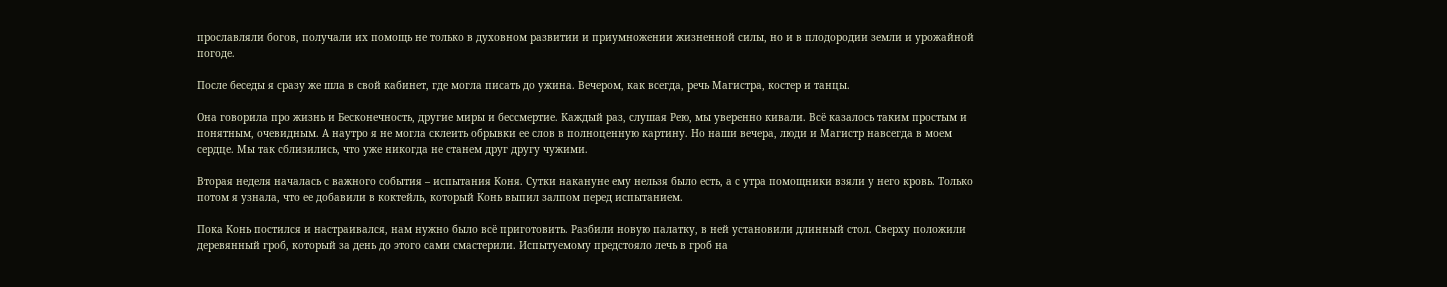прославляли богов, получали их помощь не только в духовном развитии и приумножении жизненной силы, но и в плодородии земли и урожайной погоде.

После беседы я сразу же шла в свой кабинет, где могла писать до ужина. Вечером, как всегда, речь Магистра, костер и танцы.

Она говорила про жизнь и Бесконечность, другие миры и бессмертие. Каждый раз, слушая Рею, мы уверенно кивали. Всё казалось таким простым и понятным, очевидным. А наутро я не могла склеить обрывки ее слов в полноценную картину. Но наши вечера, люди и Магистр навсегда в моем сердце. Мы так сблизились, что уже никогда не станем друг другу чужими.

Вторая неделя началась с важного события – испытания Коня. Сутки накануне ему нельзя было есть, а с утра помощники взяли у него кровь. Только потом я узнала, что ее добавили в коктейль, который Конь выпил залпом перед испытанием.

Пока Конь постился и настраивался, нам нужно было всё приготовить. Разбили новую палатку, в ней установили длинный стол. Сверху положили деревянный гроб, который за день до этого сами смастерили. Испытуемому предстояло лечь в гроб на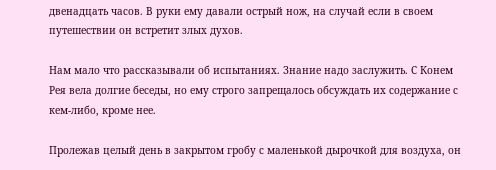двенадцать часов. В руки ему давали острый нож, на случай если в своем путешествии он встретит злых духов.

Нам мало что рассказывали об испытаниях. Знание надо заслужить. С Конем Рея вела долгие беседы, но ему строго запрещалось обсуждать их содержание с кем-либо, кроме нее.

Пролежав целый день в закрытом гробу с маленькой дырочкой для воздуха, он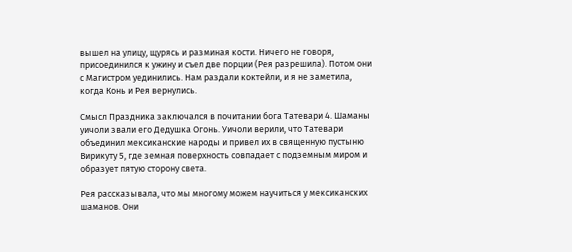вышел на улицу, щурясь и разминая кости. Ничего не говоря, присоединился к ужину и съел две порции (Рея разрешила). Потом они с Магистром уединились. Нам раздали коктейли, и я не заметила, когда Конь и Рея вернулись.

Смысл Праздника заключался в почитании бога Татевари 4. Шаманы уичоли звали его Дедушка Огонь. Уичоли верили, что Татевари объединил мексиканские народы и привел их в священную пустыню Вирикуту 5, где земная поверхность совпадает с подземным миром и образует пятую сторону света.

Рея рассказывала, что мы многому можем научиться у мексиканских шаманов. Они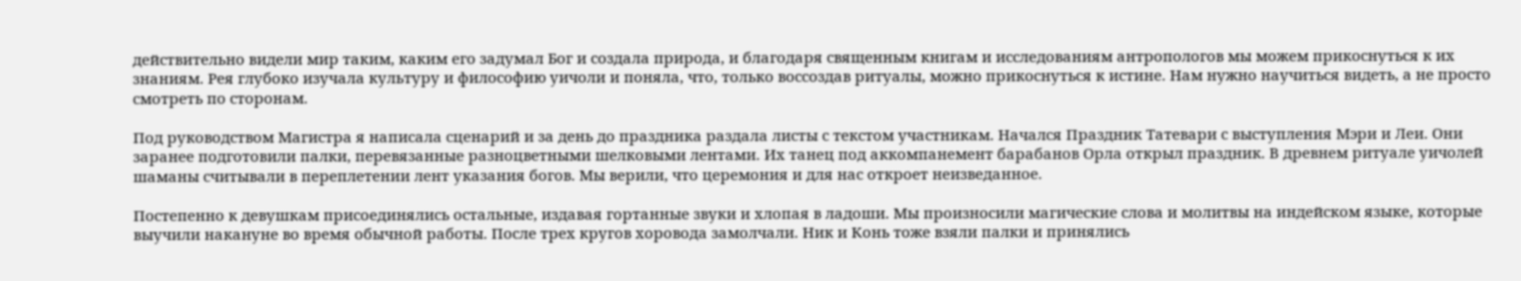действительно видели мир таким, каким его задумал Бог и создала природа, и благодаря священным книгам и исследованиям антропологов мы можем прикоснуться к их знаниям. Рея глубоко изучала культуру и философию уичоли и поняла, что, только воссоздав ритуалы, можно прикоснуться к истине. Нам нужно научиться видеть, а не просто смотреть по сторонам.

Под руководством Магистра я написала сценарий и за день до праздника раздала листы с текстом участникам. Начался Праздник Татевари с выступления Мэри и Леи. Они заранее подготовили палки, перевязанные разноцветными шелковыми лентами. Их танец под аккомпанемент барабанов Орла открыл праздник. В древнем ритуале уичолей шаманы считывали в переплетении лент указания богов. Мы верили, что церемония и для нас откроет неизведанное.

Постепенно к девушкам присоединялись остальные, издавая гортанные звуки и хлопая в ладоши. Мы произносили магические слова и молитвы на индейском языке, которые выучили накануне во время обычной работы. После трех кругов хоровода замолчали. Ник и Конь тоже взяли палки и принялись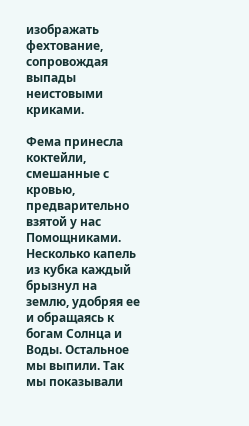изображать фехтование, сопровождая выпады неистовыми криками.

Фема принесла коктейли, смешанные с кровью, предварительно взятой у нас Помощниками. Несколько капель из кубка каждый брызнул на землю, удобряя ее и обращаясь к богам Солнца и Воды. Остальное мы выпили. Так мы показывали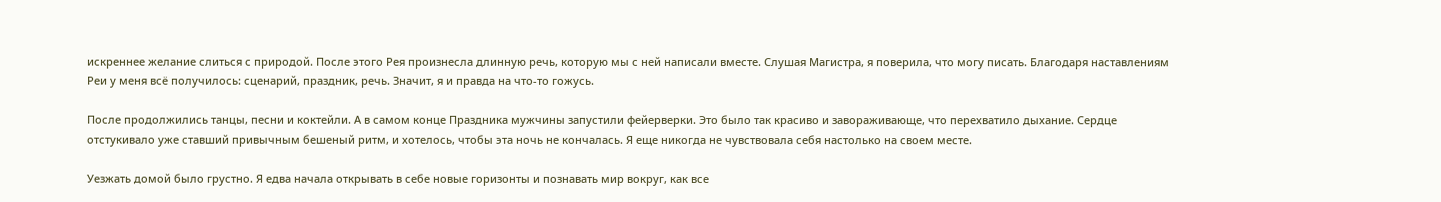искреннее желание слиться с природой. После этого Рея произнесла длинную речь, которую мы с ней написали вместе. Слушая Магистра, я поверила, что могу писать. Благодаря наставлениям Реи у меня всё получилось: сценарий, праздник, речь. Значит, я и правда на что-то гожусь.

После продолжились танцы, песни и коктейли. А в самом конце Праздника мужчины запустили фейерверки. Это было так красиво и завораживающе, что перехватило дыхание. Сердце отстукивало уже ставший привычным бешеный ритм, и хотелось, чтобы эта ночь не кончалась. Я еще никогда не чувствовала себя настолько на своем месте.

Уезжать домой было грустно. Я едва начала открывать в себе новые горизонты и познавать мир вокруг, как все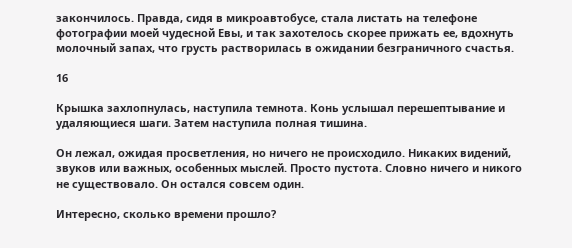закончилось. Правда, сидя в микроавтобусе, стала листать на телефоне фотографии моей чудесной Евы, и так захотелось скорее прижать ее, вдохнуть молочный запах, что грусть растворилась в ожидании безграничного счастья.

16

Крышка захлопнулась, наступила темнота. Конь услышал перешептывание и удаляющиеся шаги. Затем наступила полная тишина.

Он лежал, ожидая просветления, но ничего не происходило. Никаких видений, звуков или важных, особенных мыслей. Просто пустота. Словно ничего и никого не существовало. Он остался совсем один.

Интересно, сколько времени прошло?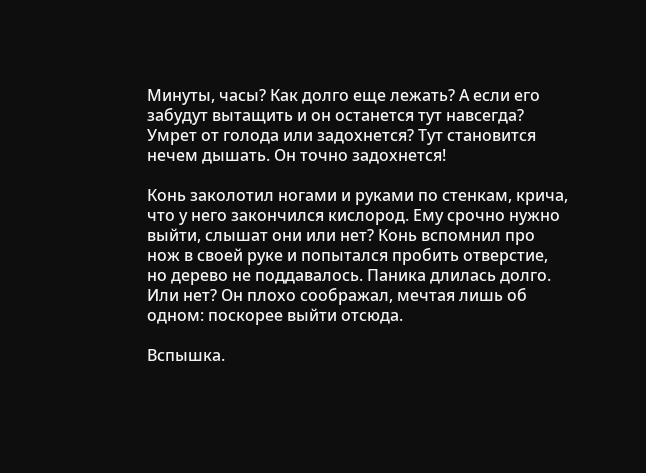Минуты, часы? Как долго еще лежать? А если его забудут вытащить и он останется тут навсегда? Умрет от голода или задохнется? Тут становится нечем дышать. Он точно задохнется!

Конь заколотил ногами и руками по стенкам, крича, что у него закончился кислород. Ему срочно нужно выйти, слышат они или нет? Конь вспомнил про нож в своей руке и попытался пробить отверстие, но дерево не поддавалось. Паника длилась долго. Или нет? Он плохо соображал, мечтая лишь об одном: поскорее выйти отсюда.

Вспышка.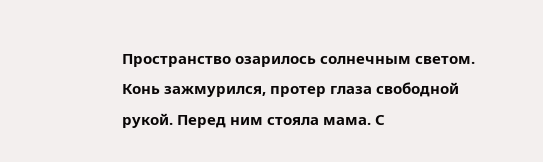Пространство озарилось солнечным светом. Конь зажмурился, протер глаза свободной рукой. Перед ним стояла мама. С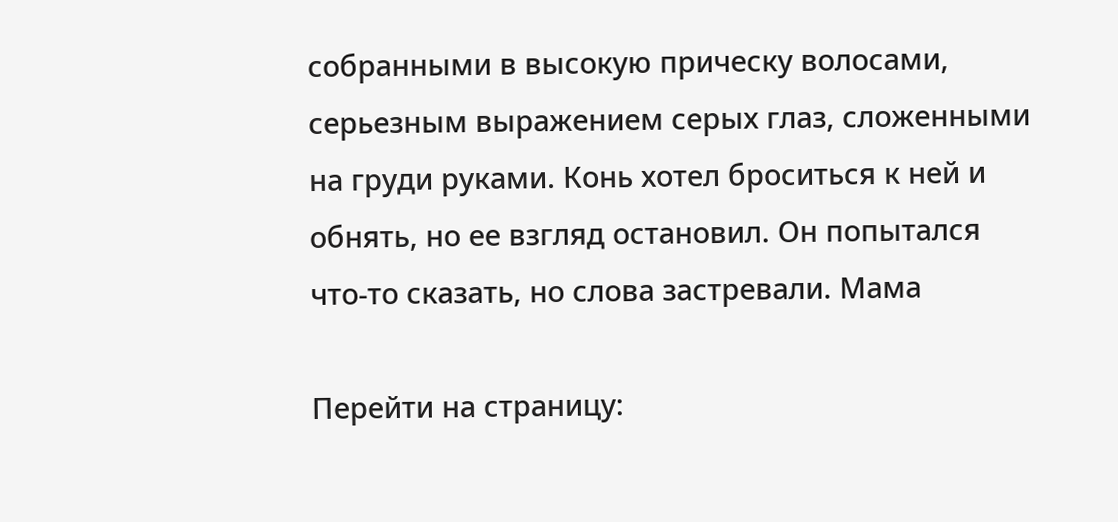собранными в высокую прическу волосами, серьезным выражением серых глаз, сложенными на груди руками. Конь хотел броситься к ней и обнять, но ее взгляд остановил. Он попытался что-то сказать, но слова застревали. Мама

Перейти на страницу: